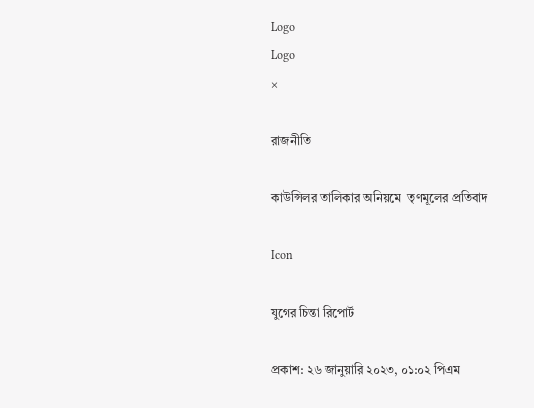Logo
Logo
×

রাজনীতি

কাউন্সিলর তালিকার অনিয়মে  তৃণমূলের প্রতিবাদ

Icon

যুগের চিন্তা রিপোর্ট

প্রকাশ: ২৬ জানুয়ারি ২০২৩, ০১:০২ পিএম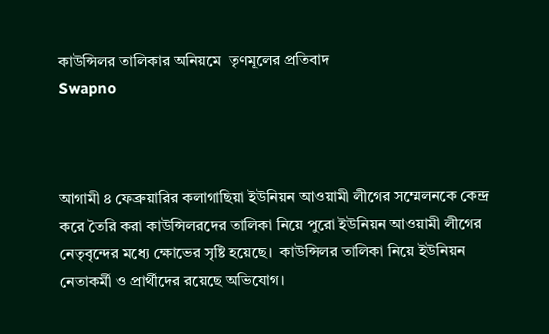কাউন্সিলর তালিকার অনিয়মে  তৃণমূলের প্রতিবাদ
Swapno



আগামী ৪ ফেব্রুয়ারির কলাগাছিয়া ইউনিয়ন আওয়ামী লীগের সম্মেলনকে কেন্দ্র করে তৈরি করা কাউন্সিলরদের তালিকা নিয়ে পুরো ইউনিয়ন আওয়ামী লীগের নেতৃবৃন্দের মধ্যে ক্ষোভের সৃষ্টি হয়েছে।  কাউন্সিলর তালিকা নিয়ে ইউনিয়ন নেতাকর্মী ও প্রার্থীদের রয়েছে অভিযোগ।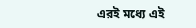এরই মধ্যে এই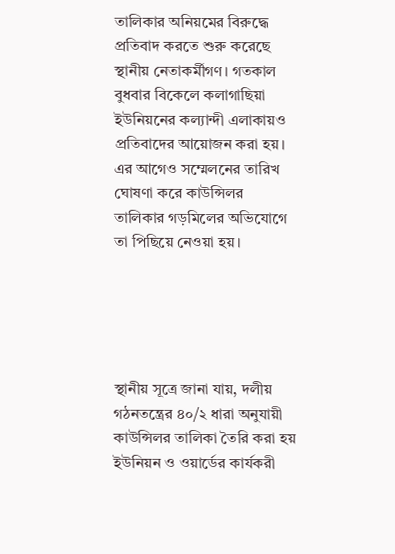তালিকার অনিয়মের বিরুদ্ধে প্রতিবাদ করতে শুরু করেছে স্থানীয় নেতাকর্মীগণ। গতকাল বুধবার বিকেলে কলাগাছিয়া ইউনিয়নের কল্যান্দী এলাকায়ও  প্রতিবাদের আয়োজন করা হয়। এর আগেও সম্মেলনের তারিখ ঘোষণা করে কাউন্সিলর তালিকার গড়মিলের অভিযোগে তা পিছিয়ে নেওয়া হয়।





স্থানীয় সূত্রে জানা যায়, দলীয় গঠনতন্ত্রের ৪০/২ ধারা অনুযায়ী কাউন্সিলর তালিকা তৈরি করা হয় ইউনিয়ন ও ওয়ার্ডের কার্যকরী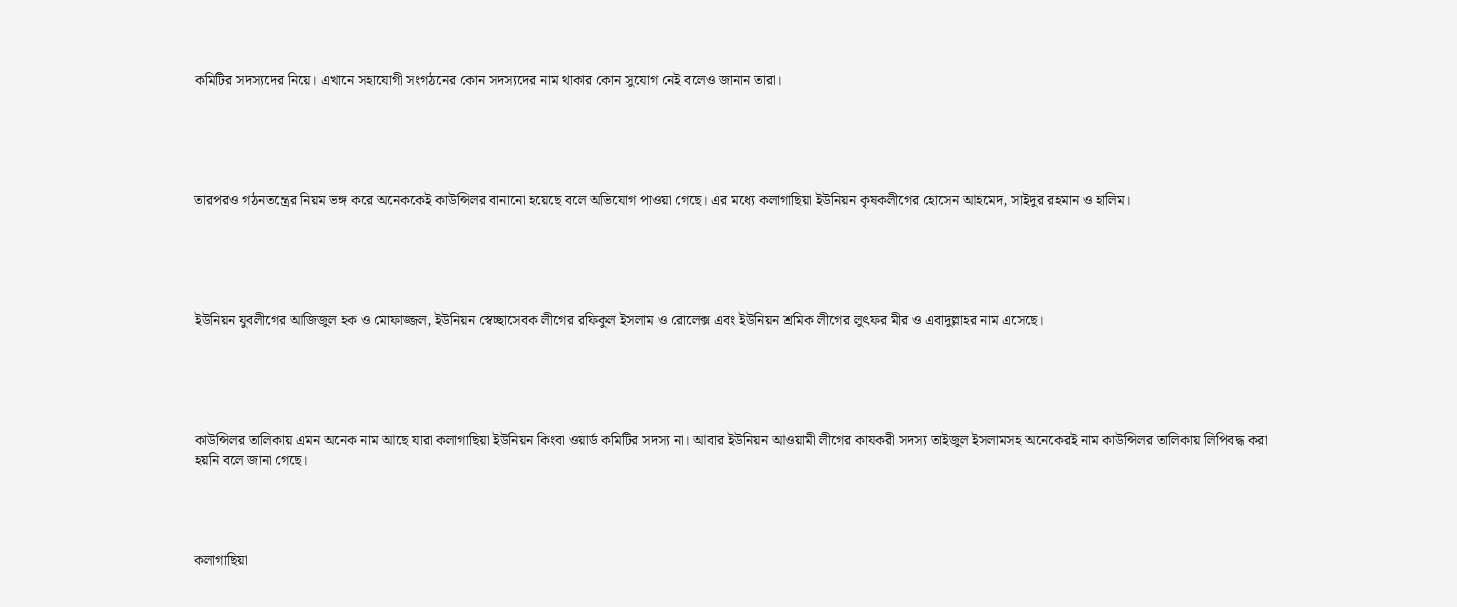কমিটির সদস্যদের নিয়ে। এখানে সহাযোগী সংগঠনের কোন সদস্যদের নাম থাকার কোন সুযোগ নেই বলেও জানান তারা।





তারপরও গঠনতন্ত্রের নিয়ম ভঙ্গ করে অনেককেই কাউন্সিলর বানানো হয়েছে বলে অভিযোগ পাওয়া গেছে। এর মধ্যে কলাগাছিয়া ইউনিয়ন কৃষকলীগের হোসেন আহমেদ, সাইদুর রহমান ও হালিম।





ইউনিয়ন যুবলীগের আজিজুল হক ও মোফাজ্জল, ইউনিয়ন স্বেচ্ছাসেবক লীগের রফিকুল ইসলাম ও রোলেক্স এবং ইউনিয়ন শ্রমিক লীগের লুৎফর মীর ও এবাদুল্লাহর নাম এসেছে।





কাউন্সিলর তালিকায় এমন অনেক নাম আছে যারা কলাগাছিয়া ইউনিয়ন কিংবা ওয়ার্ড কমিটির সদস্য না। আবার ইউনিয়ন আওয়ামী লীগের কাযকরী সদস্য তাইজুল ইসলামসহ অনেকেরই নাম কাউন্সিলর তালিকায় লিপিবদ্ধ করা হয়নি বলে জানা গেছে।




কলাগাছিয়া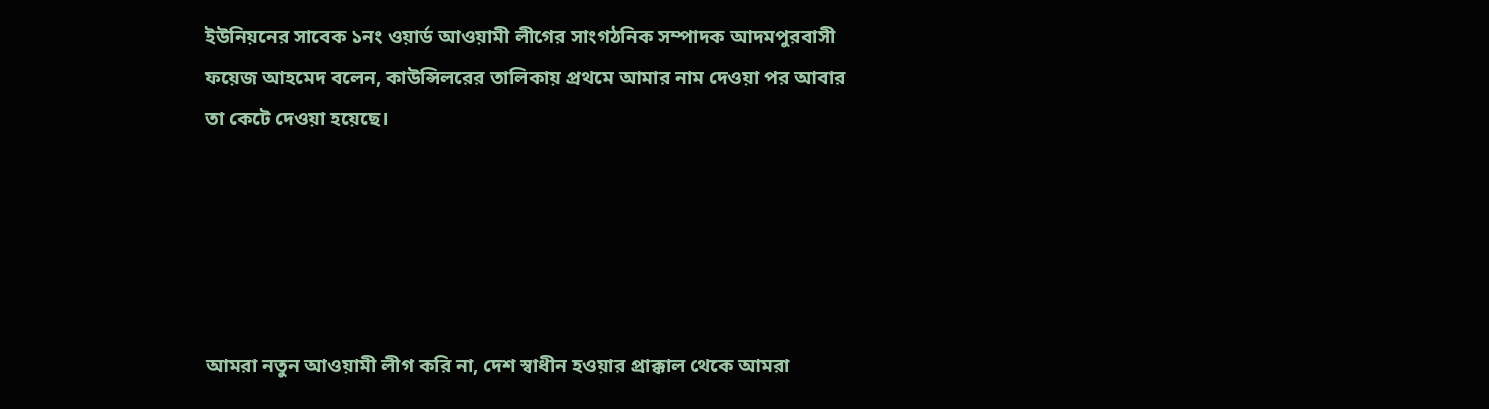ইউনিয়নের সাবেক ১নং ওয়ার্ড আওয়ামী লীগের সাংগঠনিক সম্পাদক আদমপুরবাসী ফয়েজ আহমেদ বলেন, কাউন্সিলরের তালিকায় প্রথমে আমার নাম দেওয়া পর আবার তা কেটে দেওয়া হয়েছে।





আমরা নতুন আওয়ামী লীগ করি না, দেশ স্বাধীন হওয়ার প্রাক্কাল থেকে আমরা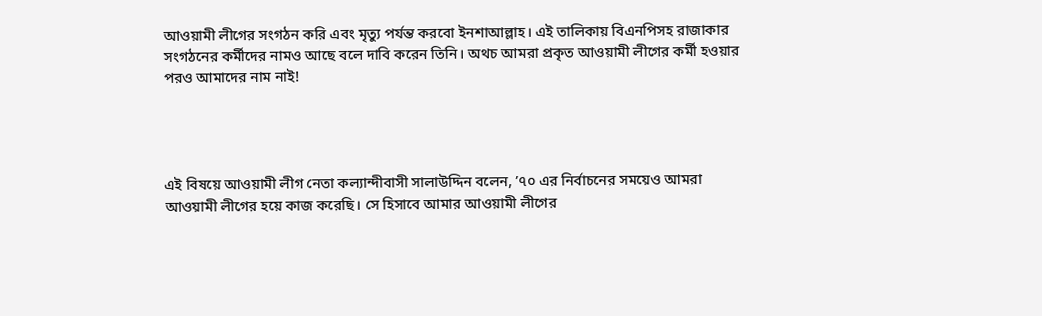আওয়ামী লীগের সংগঠন করি এবং মৃত্যু পর্যন্ত করবো ইনশাআল্লাহ। এই তালিকায় বিএনপিসহ রাজাকার সংগঠনের কর্মীদের নামও আছে বলে দাবি করেন তিনি। অথচ আমরা প্রকৃত আওয়ামী লীগের কর্মী হওয়ার পরও আমাদের নাম নাই!




এই বিষয়ে আওয়ামী লীগ নেতা কল্যান্দীবাসী সালাউদ্দিন বলেন, ’৭০ এর নির্বাচনের সময়েও আমরা আওয়ামী লীগের হয়ে কাজ করেছি। সে হিসাবে আমার আওয়ামী লীগের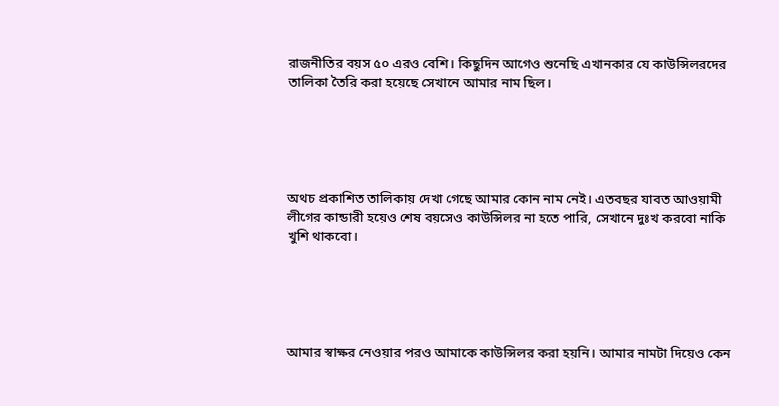রাজনীতির বয়স ৫০ এরও বেশি। কিছুদিন আগেও শুনেছি এখানকার যে কাউন্সিলরদের তালিকা তৈরি করা হয়েছে সেখানে আমার নাম ছিল।





অথচ প্রকাশিত তালিকায় দেখা গেছে আমার কোন নাম নেই। এতবছর যাবত আওয়ামী লীগের কান্ডারী হয়েও শেষ বয়সেও কাউন্সিলর না হতে পারি, সেখানে দুঃখ করবো নাকি খুশি থাকবো।





আমার স্বাক্ষর নেওয়ার পরও আমাকে কাউন্সিলর করা হয়নি। আমার নামটা দিয়েও কেন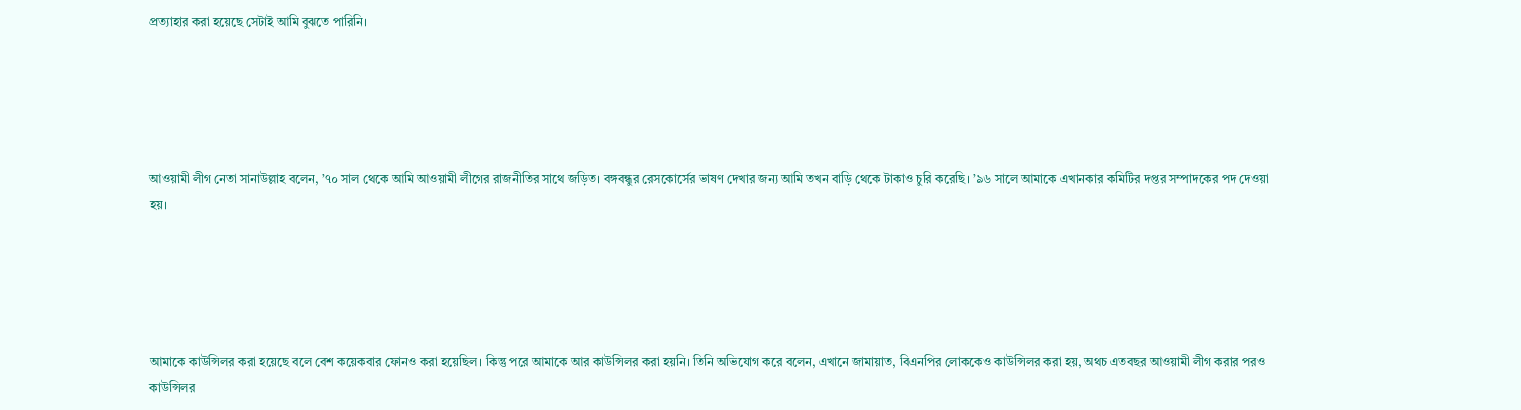প্রত্যাহার করা হয়েছে সেটাই আমি বুঝতে পারিনি।





আওয়ামী লীগ নেতা সানাউল্লাহ বলেন, ’৭০ সাল থেকে আমি আওয়ামী লীগের রাজনীতির সাথে জড়িত। বঙ্গবন্ধুর রেসকোর্সের ভাষণ দেখার জন্য আমি তখন বাড়ি থেকে টাকাও চুরি করেছি। ’৯৬ সালে আমাকে এখানকার কমিটির দপ্তর সম্পাদকের পদ দেওয়া হয়।





আমাকে কাউন্সিলর করা হয়েছে বলে বেশ কয়েকবার ফোনও করা হয়েছিল। কিন্তু পরে আমাকে আর কাউন্সিলর করা হয়নি। তিনি অভিযোগ করে বলেন, এখানে জামায়াত, বিএনপির লোককেও কাউন্সিলর করা হয়, অথচ এতবছর আওয়ামী লীগ করার পরও কাউন্সিলর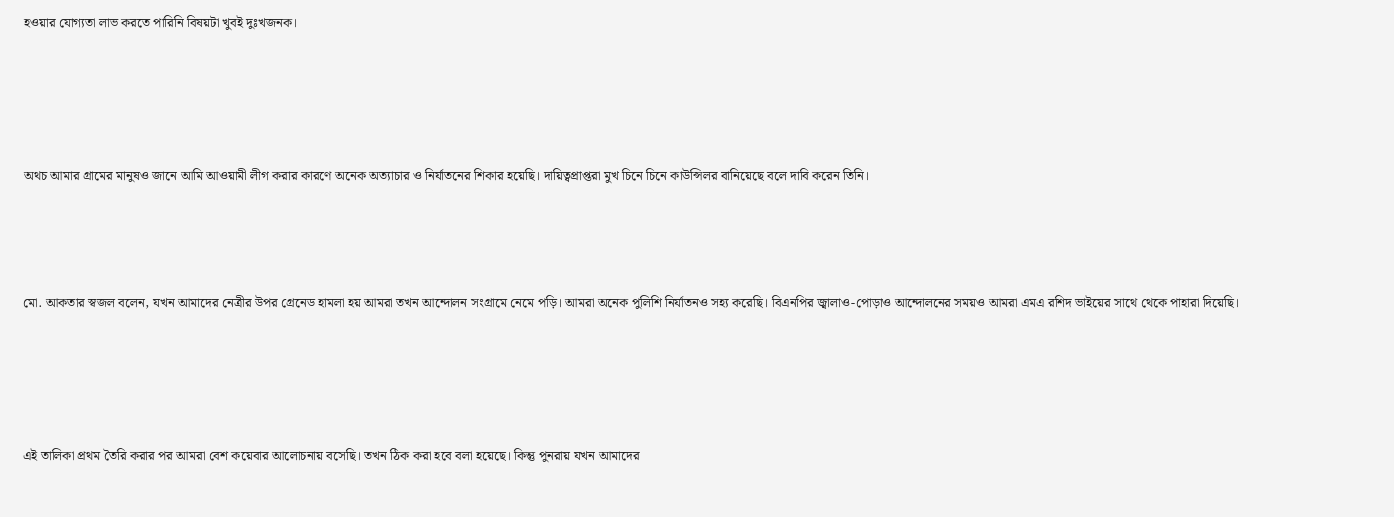হওয়ার যোগ্যতা লাভ করতে পারিনি বিষয়টা খুবই দুঃখজনক।





অথচ আমার গ্রামের মানুষও জানে আমি আওয়ামী লীগ করার কারণে অনেক অত্যাচার ও নির্যাতনের শিকার হয়েছি। দায়িত্বপ্রাপ্তরা মুখ চিনে চিনে কাউন্সিলর বানিয়েছে বলে দাবি করেন তিনি।




মো. আকতার স্বজল বলেন, যখন আমাদের নেত্রীর উপর গ্রেনেড হামলা হয় আমরা তখন আন্দোলন সংগ্রামে নেমে পড়ি। আমরা অনেক পুলিশি নির্যাতনও সহ্য করেছি। বিএনপির জ্বালাও-পোড়াও আন্দোলনের সময়ও আমরা এমএ রশিদ ভাইয়ের সাথে থেকে পাহারা দিয়েছি।





এই তালিকা প্রথম তৈরি করার পর আমরা বেশ কয়েবার আলোচনায় বসেছি। তখন ঠিক করা হবে বলা হয়েছে। কিন্তু পুনরায় যখন আমাদের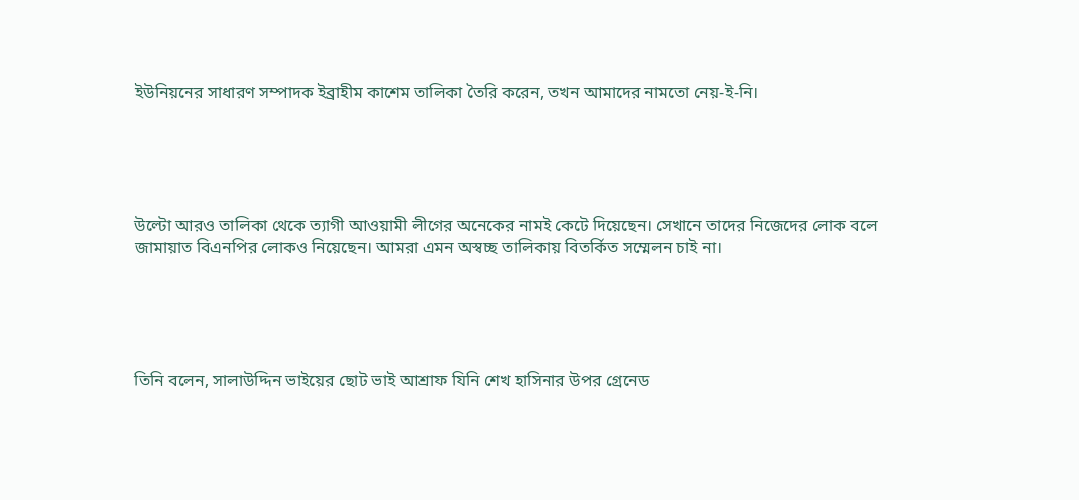ইউনিয়নের সাধারণ সম্পাদক ইব্রাহীম কাশেম তালিকা তৈরি করেন, তখন আমাদের নামতো নেয়-ই-নি।





উল্টো আরও তালিকা থেকে ত্যাগী আওয়ামী লীগের অনেকের নামই কেটে দিয়েছেন। সেখানে তাদের নিজেদের লোক বলে জামায়াত বিএনপির লোকও নিয়েছেন। আমরা এমন অস্বচ্ছ তালিকায় বিতর্কিত সম্মেলন চাই না।





তিনি বলেন, সালাউদ্দিন ভাইয়ের ছোট ভাই আশ্রাফ যিনি শেখ হাসিনার উপর গ্রেনেড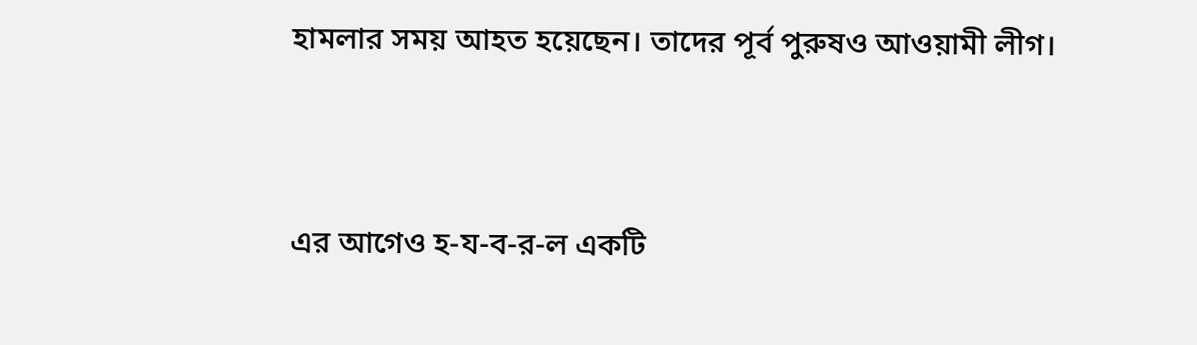হামলার সময় আহত হয়েছেন। তাদের পূর্ব পুরুষও আওয়ামী লীগ।




এর আগেও হ-য-ব-র-ল একটি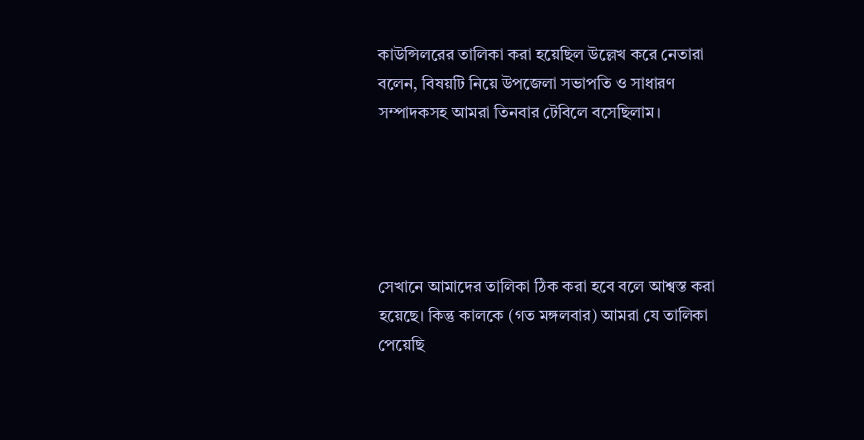কাউন্সিলরের তালিকা করা হয়েছিল উল্লেখ করে নেতারা বলেন, বিষয়টি নিয়ে উপজেলা সভাপতি ও সাধারণ সম্পাদকসহ আমরা তিনবার টেবিলে বসেছিলাম।





সেখানে আমাদের তালিকা ঠিক করা হবে বলে আশ্বস্ত করা হয়েছে। কিন্তু কালকে (গত মঙ্গলবার) আমরা যে তালিকা পেয়েছি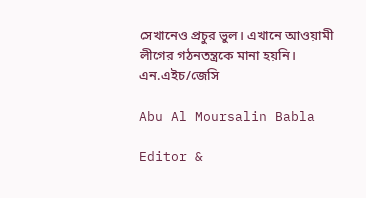সেখানেও প্রচুর ভুল। এখানে আওয়ামী লীগের গঠনতন্ত্রকে মানা হয়নি। এন.এইচ/জেসি

Abu Al Moursalin Babla

Editor &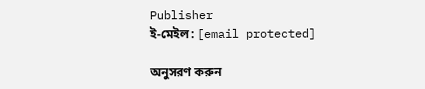Publisher
ই-মেইল: [email protected]

অনুসরণ করুন